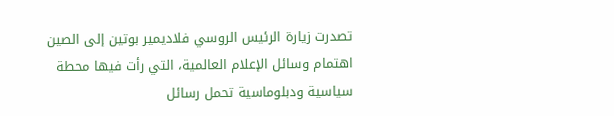تصدرت زيارة الرئيس الروسي فلاديمير بوتين إلى الصين اهتمام وسائل الإعلام العالمية، التي رأت فيها محطة سياسية ودبلوماسية تحمل رسائل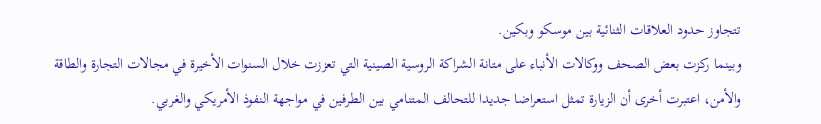تتجاوز حدود العلاقات الثنائية بين موسكو وبكين.
وبينما ركزت بعض الصحف ووكالات الأنباء على متانة الشراكة الروسية الصينية التي تعززت خلال السنوات الأخيرة في مجالات التجارة والطاقة والأمن، اعتبرت أخرى أن الزيارة تمثل استعراضا جديدا للتحالف المتنامي بين الطرفين في مواجهة النفوذ الأمريكي والغربي.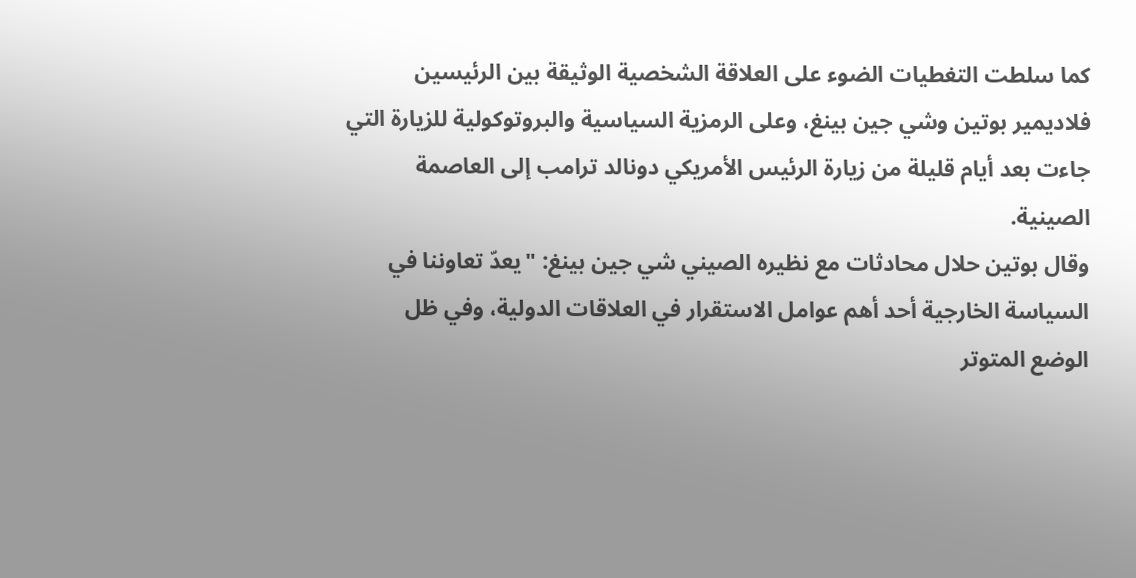كما سلطت التغطيات الضوء على العلاقة الشخصية الوثيقة بين الرئيسين فلاديمير بوتين وشي جين بينغ، وعلى الرمزية السياسية والبروتوكولية للزيارة التي جاءت بعد أيام قليلة من زيارة الرئيس الأمريكي دونالد ترامب إلى العاصمة الصينية.
وقال بوتين حلال محادثات مع نظيره الصيني شي جين بينغ: "يعدّ تعاوننا في السياسة الخارجية أحد أهم عوامل الاستقرار في العلاقات الدولية، وفي ظل الوضع المتوتر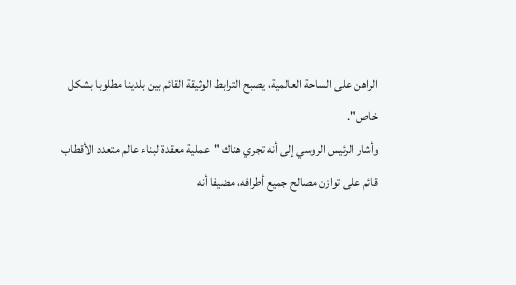الراهن على الساحة العالمية، يصبح الترابط الوثيقة القائم بين بلدينا مطلوبا بشكل خاص".
وأشار الرئيس الروسي إلى أنه تجري هناك "عملية معقدة لبناء عالم متعدد الأقطاب قائم على توازن مصالح جميع أطرافه، مضيفا أنه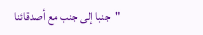"جنبا إلى جنب مع أصدقائنا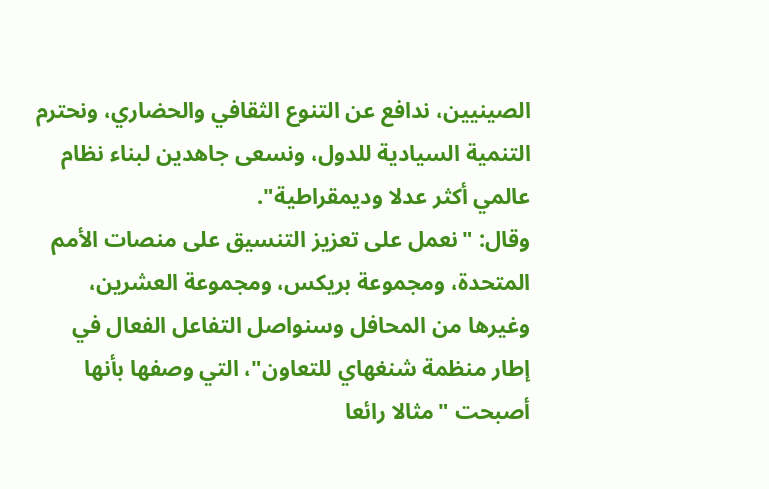الصينيين، ندافع عن التنوع الثقافي والحضاري، ونحترم التنمية السيادية للدول، ونسعى جاهدين لبناء نظام عالمي أكثر عدلا وديمقراطية".
وقال: "نعمل على تعزيز التنسيق على منصات الأمم المتحدة، ومجموعة بريكس، ومجموعة العشرين، وغيرها من المحافل وسنواصل التفاعل الفعال في إطار منظمة شنغهاي للتعاون"، التي وصفها بأنها أصبحت "مثالا رائعا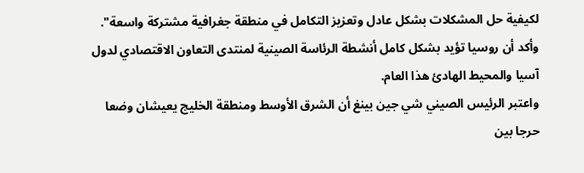لكيفية حل المشكلات بشكل عادل وتعزيز التكامل في منطقة جغرافية مشتركة واسعة".
وأكد أن روسيا تؤيد بشكل كامل أنشطة الرئاسة الصينية لمنتدى التعاون الاقتصادي لدول آسيا والمحيط الهادئ هذا العام.
واعتبر الرئيس الصيني شي جين بينغ أن الشرق الأوسط ومنطقة الخليج يعيشان وضعا حرجا بين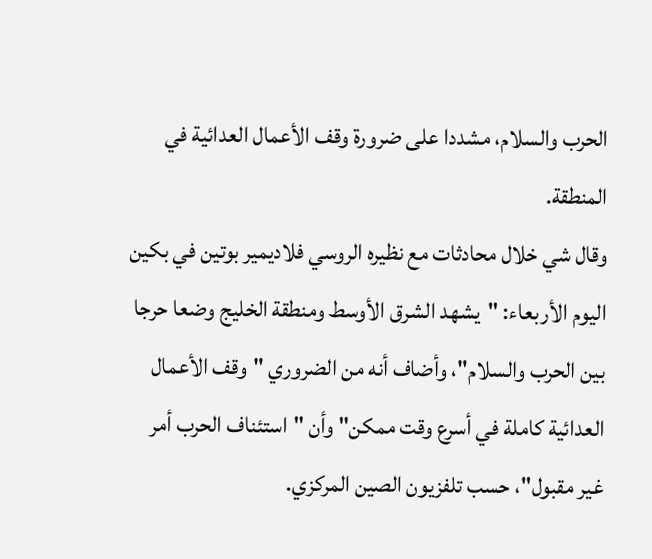الحرب والسلام، مشددا على ضرورة وقف الأعمال العدائية في المنطقة.
وقال شي خلال محادثات مع نظيره الروسي فلاديمير بوتين في بكين اليوم الأربعاء: "يشهد الشرق الأوسط ومنطقة الخليج وضعا حرجا بين الحرب والسلام"، وأضاف أنه من الضروري "وقف الأعمال العدائية كاملة في أسرع وقت ممكن" وأن "استئناف الحرب أمر غير مقبول"، حسب تلفزيون الصين المركزي.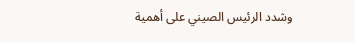وشدد الرئيس الصيني على أهمية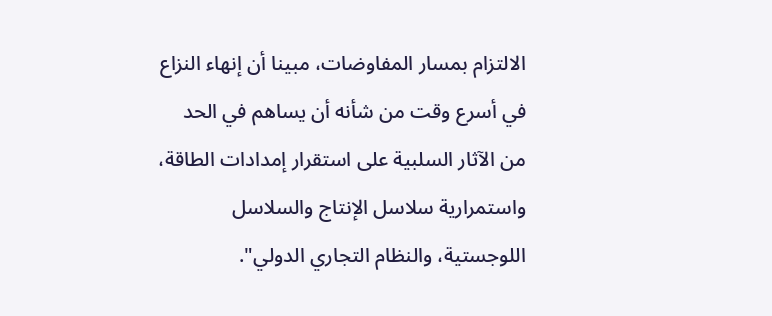الالتزام بمسار المفاوضات، مبينا أن إنهاء النزاع في أسرع وقت من شأنه أن يساهم في الحد من الآثار السلبية على استقرار إمدادات الطاقة، واستمرارية سلاسل الإنتاج والسلاسل اللوجستية، والنظام التجاري الدولي".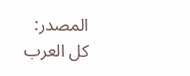المصدر:
كل العرب